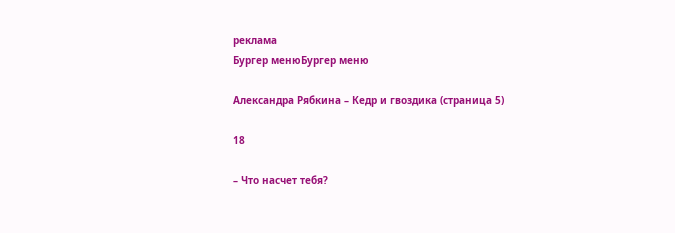реклама
Бургер менюБургер меню

Александра Рябкина – Кедр и гвоздика (страница 5)

18

– Что насчет тебя?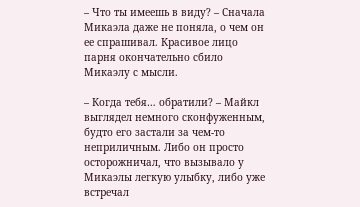– Что ты имеешь в виду? – Сначала Микаэла даже не поняла, о чем он ее спрашивал. Красивое лицо парня окончательно сбило Микаэлу с мысли.

– Когда тебя… обратили? – Майкл выглядел немного сконфуженным, будто его застали за чем-то неприличным. Либо он просто осторожничал, что вызывало у Микаэлы легкую улыбку, либо уже встречал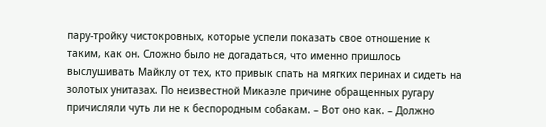пару-тройку чистокровных, которые успели показать свое отношение к таким, как он. Сложно было не догадаться, что именно пришлось выслушивать Майклу от тех, кто привык спать на мягких перинах и сидеть на золотых унитазах. По неизвестной Микаэле причине обращенных ругару причисляли чуть ли не к беспородным собакам. – Вот оно как. – Должно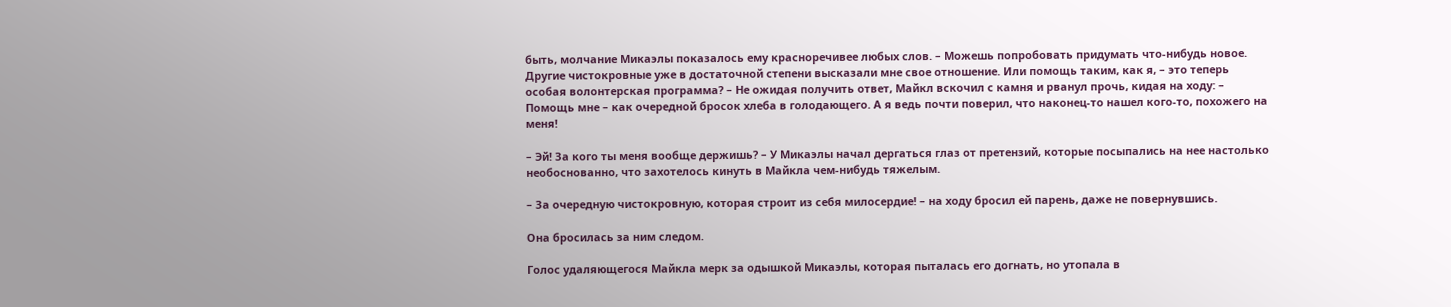быть, молчание Микаэлы показалось ему красноречивее любых слов. – Можешь попробовать придумать что-нибудь новое. Другие чистокровные уже в достаточной степени высказали мне свое отношение. Или помощь таким, как я, – это теперь особая волонтерская программа? – Не ожидая получить ответ, Майкл вскочил с камня и рванул прочь, кидая на ходу: – Помощь мне – как очередной бросок хлеба в голодающего. А я ведь почти поверил, что наконец-то нашел кого-то, похожего на меня!

– Эй! За кого ты меня вообще держишь? – У Микаэлы начал дергаться глаз от претензий, которые посыпались на нее настолько необоснованно, что захотелось кинуть в Майкла чем-нибудь тяжелым.

– За очередную чистокровную, которая строит из себя милосердие! – на ходу бросил ей парень, даже не повернувшись.

Она бросилась за ним следом.

Голос удаляющегося Майкла мерк за одышкой Микаэлы, которая пыталась его догнать, но утопала в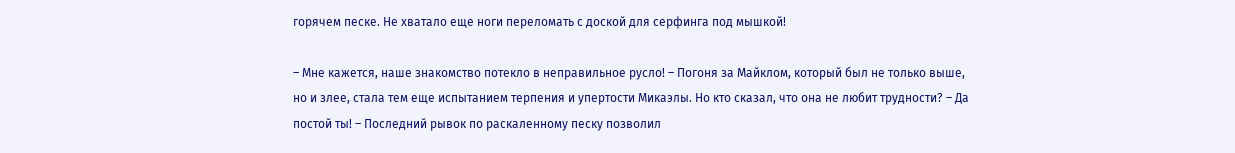горячем песке. Не хватало еще ноги переломать с доской для серфинга под мышкой!

– Мне кажется, наше знакомство потекло в неправильное русло! – Погоня за Майклом, который был не только выше, но и злее, стала тем еще испытанием терпения и упертости Микаэлы. Но кто сказал, что она не любит трудности? – Да постой ты! – Последний рывок по раскаленному песку позволил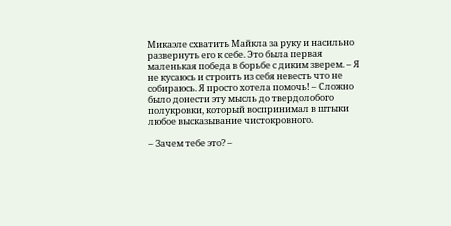Микаэле схватить Майкла за руку и насильно развернуть его к себе. Это была первая маленькая победа в борьбе с диким зверем. – Я не кусаюсь и строить из себя невесть что не собираюсь. Я просто хотела помочь! – Сложно было донести эту мысль до твердолобого полукровки, который воспринимал в штыки любое высказывание чистокровного.

– Зачем тебе это? –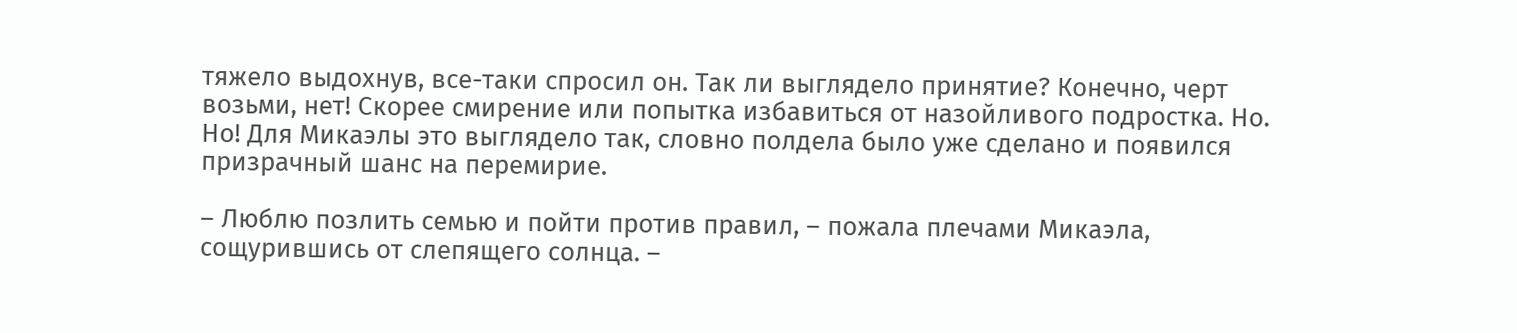тяжело выдохнув, все-таки спросил он. Так ли выглядело принятие? Конечно, черт возьми, нет! Скорее смирение или попытка избавиться от назойливого подростка. Но. Но! Для Микаэлы это выглядело так, словно полдела было уже сделано и появился призрачный шанс на перемирие.

– Люблю позлить семью и пойти против правил, – пожала плечами Микаэла, сощурившись от слепящего солнца. –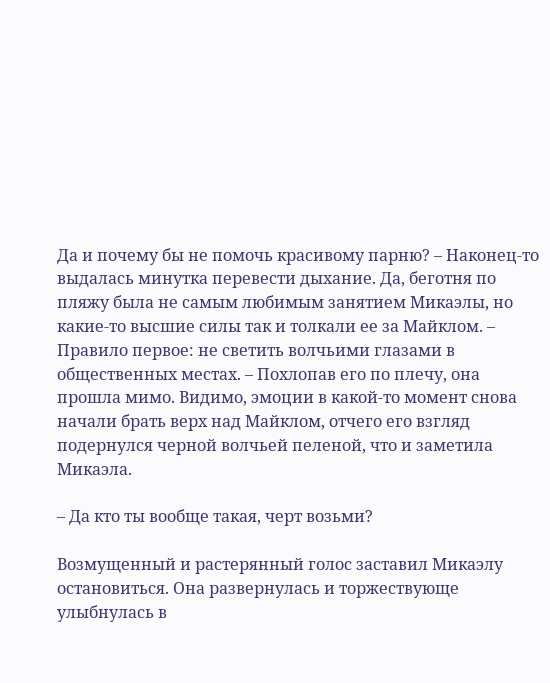Да и почему бы не помочь красивому парню? – Наконец-то выдалась минутка перевести дыхание. Да, беготня по пляжу была не самым любимым занятием Микаэлы, но какие-то высшие силы так и толкали ее за Майклом. – Правило первое: не светить волчьими глазами в общественных местах. – Похлопав его по плечу, она прошла мимо. Видимо, эмоции в какой-то момент снова начали брать верх над Майклом, отчего его взгляд подернулся черной волчьей пеленой, что и заметила Микаэла.

– Да кто ты вообще такая, черт возьми?

Возмущенный и растерянный голос заставил Микаэлу остановиться. Она развернулась и торжествующе улыбнулась в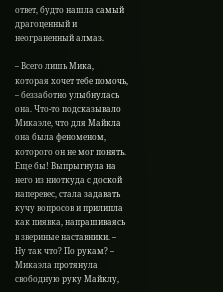ответ, будто нашла самый драгоценный и неограненный алмаз.

– Всего лишь Мика, которая хочет тебе помочь, – беззаботно улыбнулась она. Что-то подсказывало Микаэле, что для Майкла она была феноменом, которого он не мог понять. Еще бы! Выпрыгнула на него из ниоткуда с доской наперевес, стала задавать кучу вопросов и прилипла как пиявка, напрашиваясь в звериные наставники. – Ну так что? По рукам? – Микаэла протянула свободную руку Майклу,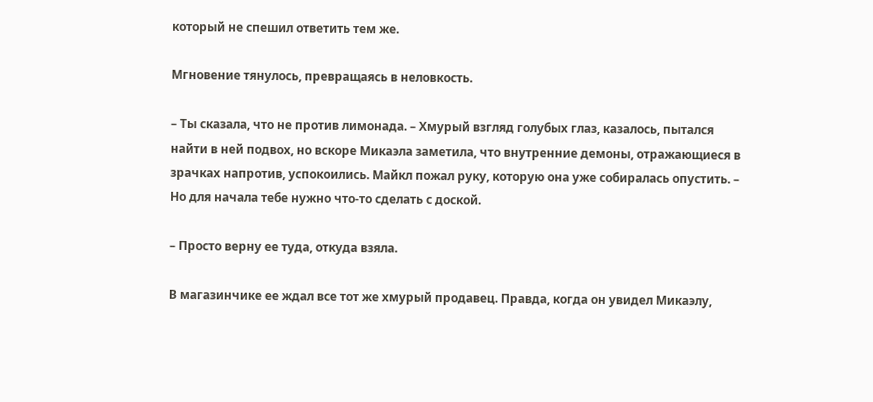который не спешил ответить тем же.

Мгновение тянулось, превращаясь в неловкость.

– Ты сказала, что не против лимонада. – Хмурый взгляд голубых глаз, казалось, пытался найти в ней подвох, но вскоре Микаэла заметила, что внутренние демоны, отражающиеся в зрачках напротив, успокоились. Майкл пожал руку, которую она уже собиралась опустить. – Но для начала тебе нужно что-то сделать с доской.

– Просто верну ее туда, откуда взяла.

В магазинчике ее ждал все тот же хмурый продавец. Правда, когда он увидел Микаэлу,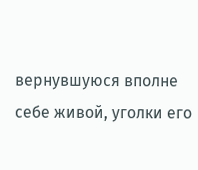вернувшуюся вполне себе живой, уголки его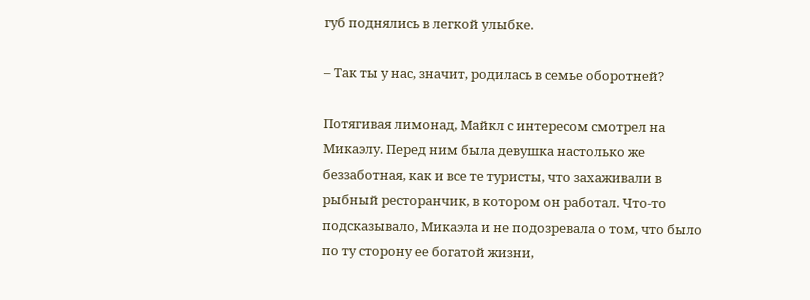губ поднялись в легкой улыбке.

– Так ты у нас, значит, родилась в семье оборотней?

Потягивая лимонад, Майкл с интересом смотрел на Микаэлу. Перед ним была девушка настолько же беззаботная, как и все те туристы, что захаживали в рыбный ресторанчик, в котором он работал. Что-то подсказывало, Микаэла и не подозревала о том, что было по ту сторону ее богатой жизни,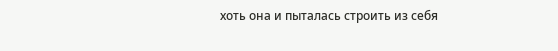хоть она и пыталась строить из себя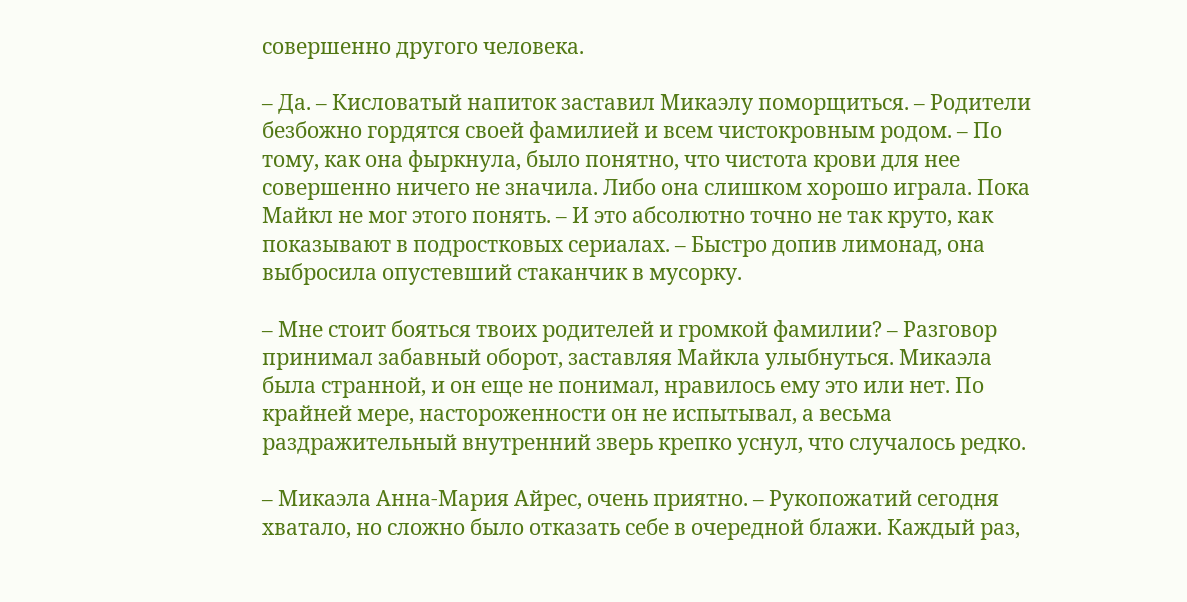совершенно другого человека.

– Да. – Кисловатый напиток заставил Микаэлу поморщиться. – Родители безбожно гордятся своей фамилией и всем чистокровным родом. – По тому, как она фыркнула, было понятно, что чистота крови для нее совершенно ничего не значила. Либо она слишком хорошо играла. Пока Майкл не мог этого понять. – И это абсолютно точно не так круто, как показывают в подростковых сериалах. – Быстро допив лимонад, она выбросила опустевший стаканчик в мусорку.

– Мне стоит бояться твоих родителей и громкой фамилии? – Разговор принимал забавный оборот, заставляя Майкла улыбнуться. Микаэла была странной, и он еще не понимал, нравилось ему это или нет. По крайней мере, настороженности он не испытывал, а весьма раздражительный внутренний зверь крепко уснул, что случалось редко.

– Микаэла Анна-Мария Айрес, очень приятно. – Рукопожатий сегодня хватало, но сложно было отказать себе в очередной блажи. Каждый раз,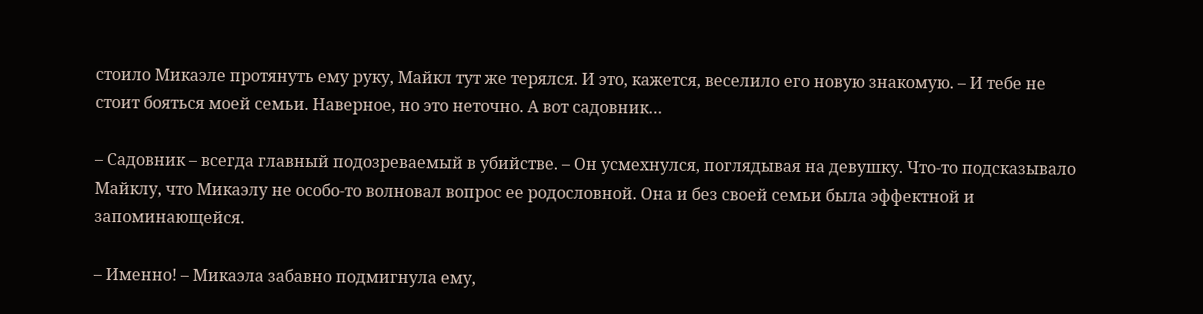стоило Микаэле протянуть ему руку, Майкл тут же терялся. И это, кажется, веселило его новую знакомую. – И тебе не стоит бояться моей семьи. Наверное, но это неточно. А вот садовник…

– Садовник – всегда главный подозреваемый в убийстве. – Он усмехнулся, поглядывая на девушку. Что-то подсказывало Майклу, что Микаэлу не особо-то волновал вопрос ее родословной. Она и без своей семьи была эффектной и запоминающейся.

– Именно! – Микаэла забавно подмигнула ему,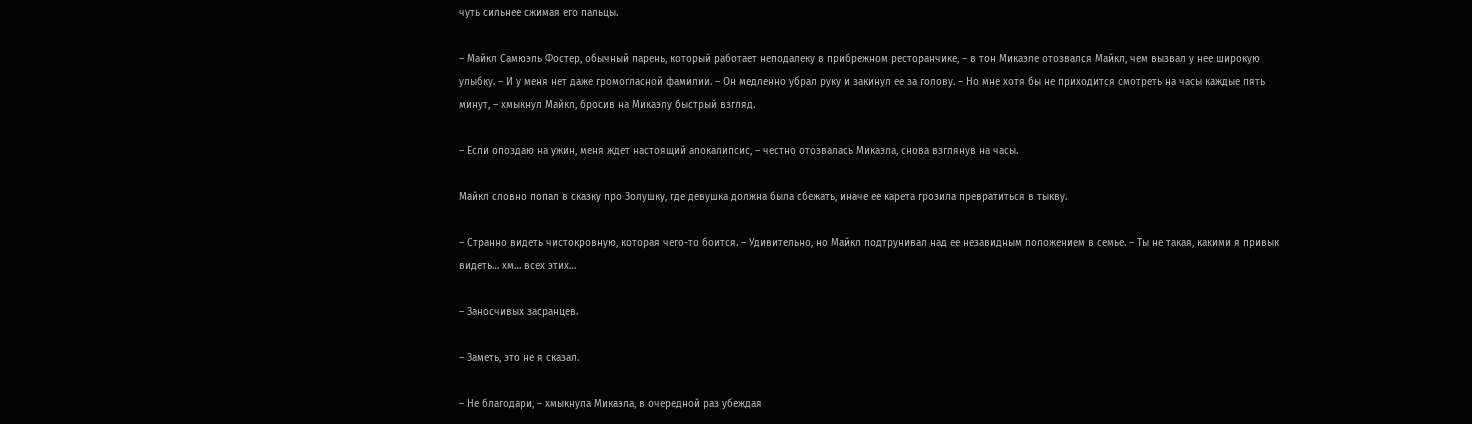чуть сильнее сжимая его пальцы.

– Майкл Самюэль Фостер, обычный парень, который работает неподалеку в прибрежном ресторанчике, – в тон Микаэле отозвался Майкл, чем вызвал у нее широкую улыбку. – И у меня нет даже громогласной фамилии. – Он медленно убрал руку и закинул ее за голову. – Но мне хотя бы не приходится смотреть на часы каждые пять минут, – хмыкнул Майкл, бросив на Микаэлу быстрый взгляд.

– Если опоздаю на ужин, меня ждет настоящий апокалипсис, – честно отозвалась Микаэла, снова взглянув на часы.

Майкл словно попал в сказку про Золушку, где девушка должна была сбежать, иначе ее карета грозила превратиться в тыкву.

– Странно видеть чистокровную, которая чего-то боится. – Удивительно, но Майкл подтрунивал над ее незавидным положением в семье. – Ты не такая, какими я привык видеть… хм… всех этих…

– Заносчивых засранцев.

– Заметь, это не я сказал.

– Не благодари, – хмыкнула Микаэла, в очередной раз убеждая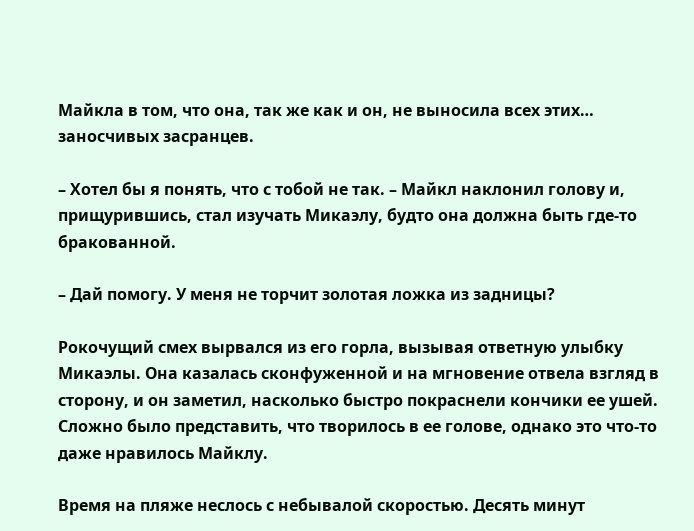Майкла в том, что она, так же как и он, не выносила всех этих… заносчивых засранцев.

– Хотел бы я понять, что с тобой не так. – Майкл наклонил голову и, прищурившись, стал изучать Микаэлу, будто она должна быть где-то бракованной.

– Дай помогу. У меня не торчит золотая ложка из задницы?

Рокочущий смех вырвался из его горла, вызывая ответную улыбку Микаэлы. Она казалась сконфуженной и на мгновение отвела взгляд в сторону, и он заметил, насколько быстро покраснели кончики ее ушей. Сложно было представить, что творилось в ее голове, однако это что-то даже нравилось Майклу.

Время на пляже неслось с небывалой скоростью. Десять минут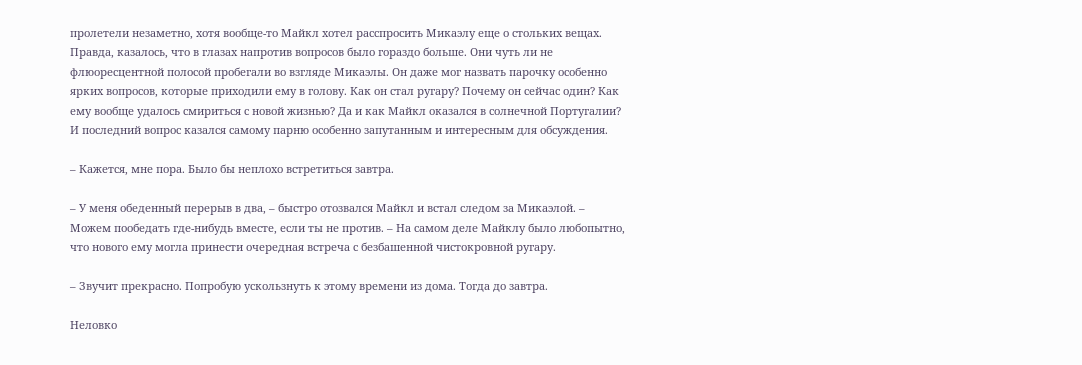пролетели незаметно, хотя вообще-то Майкл хотел расспросить Микаэлу еще о стольких вещах. Правда, казалось, что в глазах напротив вопросов было гораздо больше. Они чуть ли не флюоресцентной полосой пробегали во взгляде Микаэлы. Он даже мог назвать парочку особенно ярких вопросов, которые приходили ему в голову. Как он стал ругару? Почему он сейчас один? Как ему вообще удалось смириться с новой жизнью? Да и как Майкл оказался в солнечной Португалии? И последний вопрос казался самому парню особенно запутанным и интересным для обсуждения.

– Кажется, мне пора. Было бы неплохо встретиться завтра.

– У меня обеденный перерыв в два, – быстро отозвался Майкл и встал следом за Микаэлой. – Можем пообедать где-нибудь вместе, если ты не против. – На самом деле Майклу было любопытно, что нового ему могла принести очередная встреча с безбашенной чистокровной ругару.

– Звучит прекрасно. Попробую ускользнуть к этому времени из дома. Тогда до завтра.

Неловко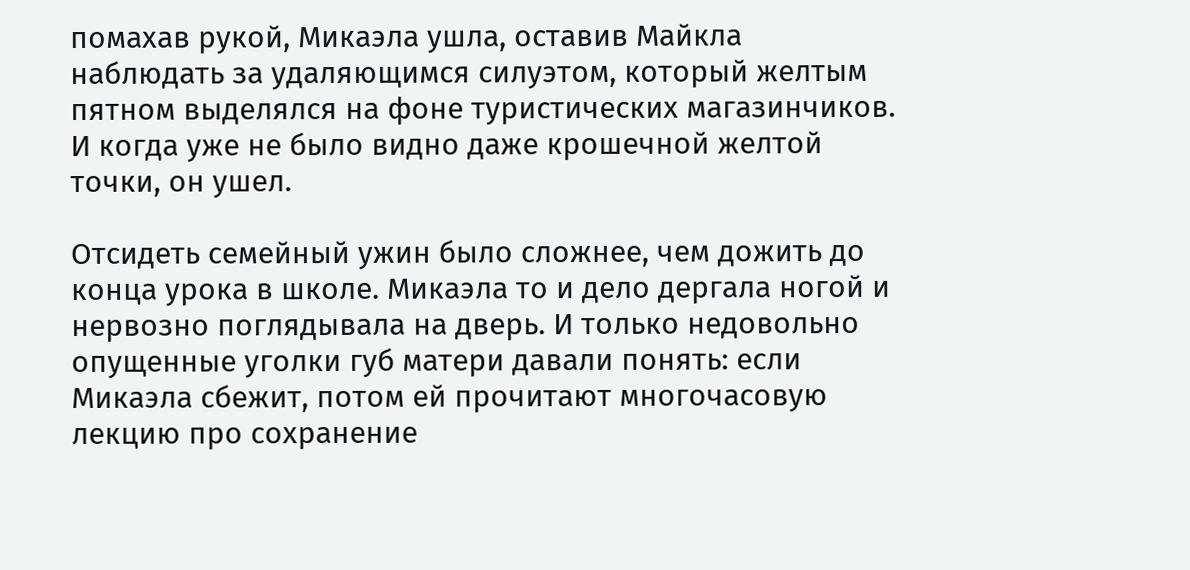помахав рукой, Микаэла ушла, оставив Майкла наблюдать за удаляющимся силуэтом, который желтым пятном выделялся на фоне туристических магазинчиков. И когда уже не было видно даже крошечной желтой точки, он ушел.

Отсидеть семейный ужин было сложнее, чем дожить до конца урока в школе. Микаэла то и дело дергала ногой и нервозно поглядывала на дверь. И только недовольно опущенные уголки губ матери давали понять: если Микаэла сбежит, потом ей прочитают многочасовую лекцию про сохранение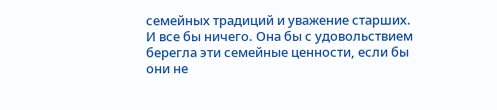семейных традиций и уважение старших. И все бы ничего. Она бы с удовольствием берегла эти семейные ценности, если бы они не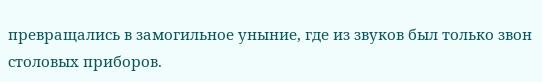превращались в замогильное уныние, где из звуков был только звон столовых приборов.